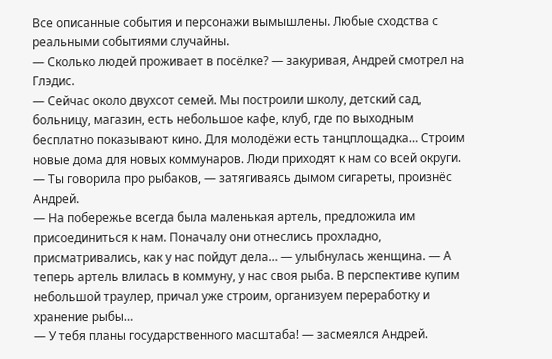Все описанные события и персонажи вымышлены. Любые сходства с реальными событиями случайны.
— Сколько людей проживает в посёлке? — закуривая, Андрей смотрел на Глэдис.
— Сейчас около двухсот семей. Мы построили школу, детский сад, больницу, магазин, есть небольшое кафе, клуб, где по выходным бесплатно показывают кино. Для молодёжи есть танцплощадка… Строим новые дома для новых коммунаров. Люди приходят к нам со всей округи.
— Ты говорила про рыбаков, — затягиваясь дымом сигареты, произнёс Андрей.
— На побережье всегда была маленькая артель, предложила им присоединиться к нам. Поначалу они отнеслись прохладно, присматривались, как у нас пойдут дела… — улыбнулась женщина. — А теперь артель влилась в коммуну, у нас своя рыба. В перспективе купим небольшой траулер, причал уже строим, организуем переработку и хранение рыбы…
— У тебя планы государственного масштаба! — засмеялся Андрей.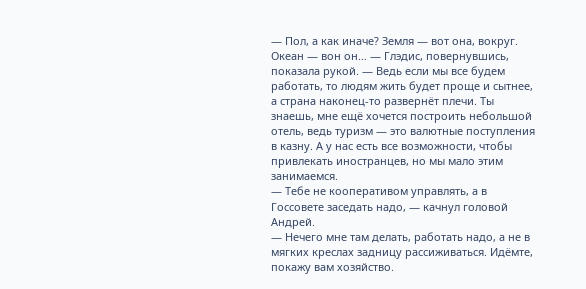— Пол, а как иначе? Земля — вот она, вокруг. Океан — вон он… — Глэдис, повернувшись, показала рукой. — Ведь если мы все будем работать, то людям жить будет проще и сытнее, а страна наконец-то развернёт плечи. Ты знаешь, мне ещё хочется построить небольшой отель, ведь туризм — это валютные поступления в казну. А у нас есть все возможности, чтобы привлекать иностранцев, но мы мало этим занимаемся.
— Тебе не кооперативом управлять, а в Госсовете заседать надо, — качнул головой Андрей.
— Нечего мне там делать, работать надо, а не в мягких креслах задницу рассиживаться. Идёмте, покажу вам хозяйство.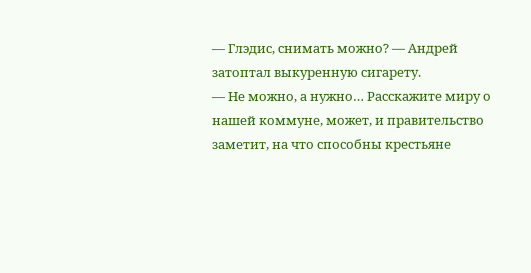— Глэдис, снимать можно? — Андрей затоптал выкуренную сигарету.
— Не можно, а нужно… Расскажите миру о нашей коммуне, может, и правительство заметит, на что способны крестьяне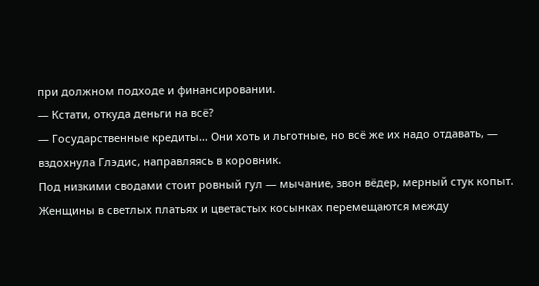при должном подходе и финансировании.
— Кстати, откуда деньги на всё?
— Государственные кредиты… Они хоть и льготные, но всё же их надо отдавать, — вздохнула Глэдис, направляясь в коровник.
Под низкими сводами стоит ровный гул — мычание, звон вёдер, мерный стук копыт. Женщины в светлых платьях и цветастых косынках перемещаются между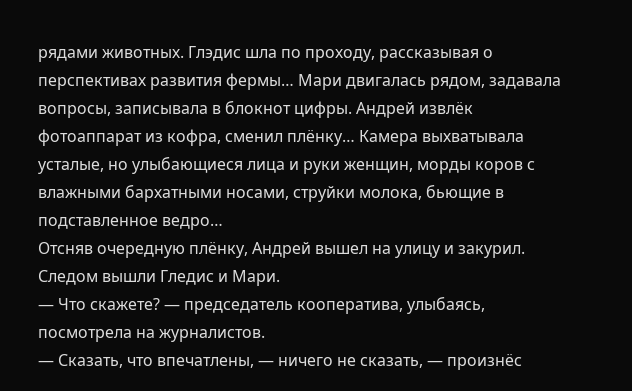рядами животных. Глэдис шла по проходу, рассказывая о перспективах развития фермы… Мари двигалась рядом, задавала вопросы, записывала в блокнот цифры. Андрей извлёк фотоаппарат из кофра, сменил плёнку… Камера выхватывала усталые, но улыбающиеся лица и руки женщин, морды коров с влажными бархатными носами, струйки молока, бьющие в подставленное ведро…
Отсняв очередную плёнку, Андрей вышел на улицу и закурил. Следом вышли Гледис и Мари.
— Что скажете? — председатель кооператива, улыбаясь, посмотрела на журналистов.
— Сказать, что впечатлены, — ничего не сказать, — произнёс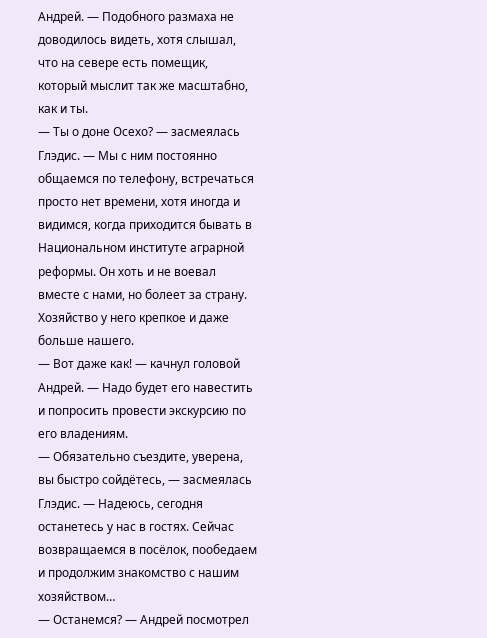Андрей. — Подобного размаха не доводилось видеть, хотя слышал, что на севере есть помещик, который мыслит так же масштабно, как и ты.
— Ты о доне Осехо? — засмеялась Глэдис. — Мы с ним постоянно общаемся по телефону, встречаться просто нет времени, хотя иногда и видимся, когда приходится бывать в Национальном институте аграрной реформы. Он хоть и не воевал вместе с нами, но болеет за страну. Хозяйство у него крепкое и даже больше нашего.
— Вот даже как! — качнул головой Андрей. — Надо будет его навестить и попросить провести экскурсию по его владениям.
— Обязательно съездите, уверена, вы быстро сойдётесь, — засмеялась Глэдис. — Надеюсь, сегодня останетесь у нас в гостях. Сейчас возвращаемся в посёлок, пообедаем и продолжим знакомство с нашим хозяйством…
— Останемся? — Андрей посмотрел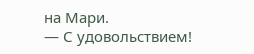на Мари.
— С удовольствием!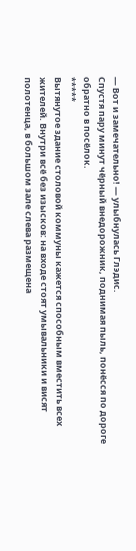— Вот и замечательно! — улыбнулась Глэдис.
Спустя пару минут чёрный внедорожник, поднимая пыль, понёсся по дороге обратно в посёлок.
*****
Вытянутое здание столовой коммуны кажется способным вместить всех жителей. Внутри всё без изысков: на входе стоят умывальники и висят полотенца, в большом зале слева размещена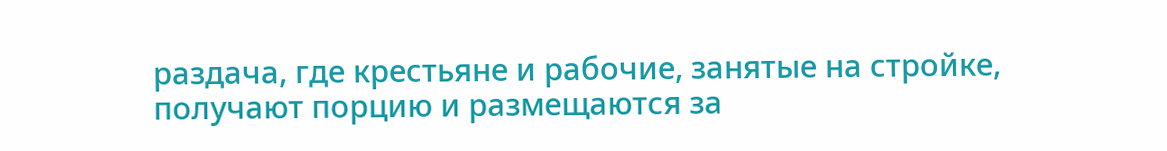раздача, где крестьяне и рабочие, занятые на стройке, получают порцию и размещаются за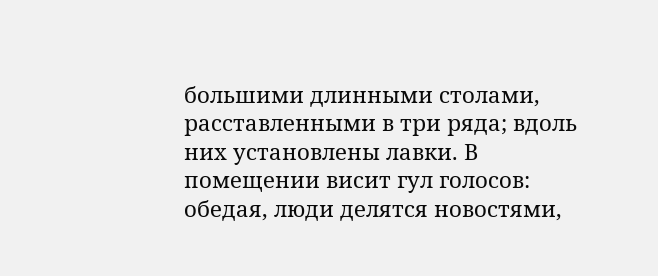большими длинными столами, расставленными в три ряда; вдоль них установлены лавки. В помещении висит гул голосов: обедая, люди делятся новостями,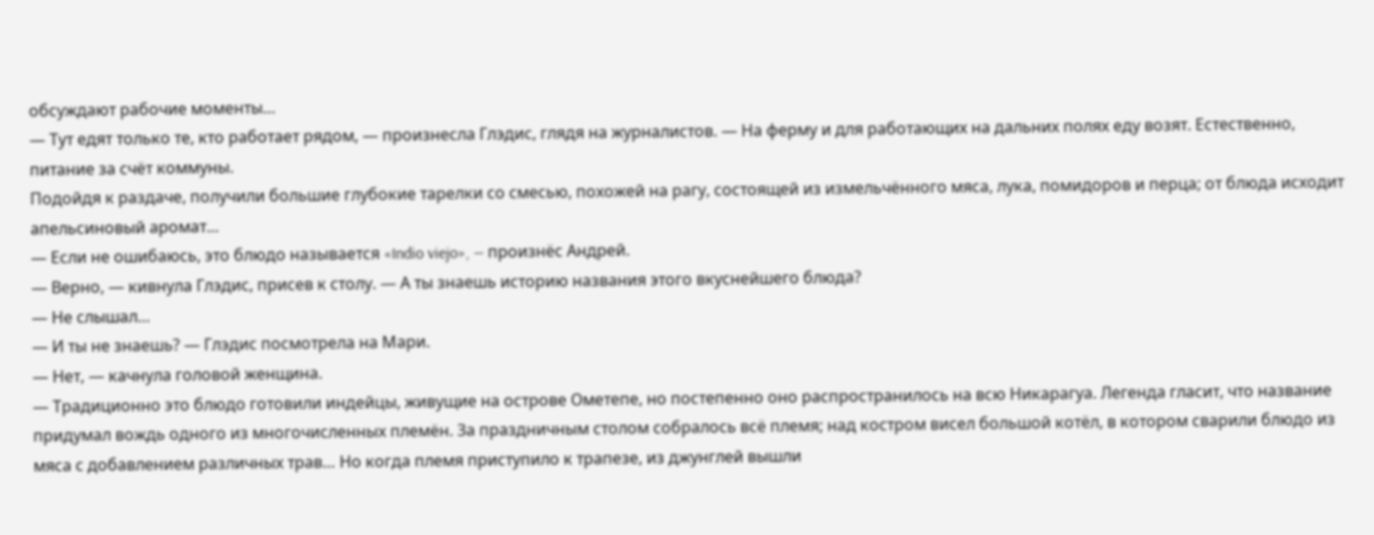обсуждают рабочие моменты…
— Тут едят только те, кто работает рядом, — произнесла Глэдис, глядя на журналистов. — На ферму и для работающих на дальних полях еду возят. Естественно, питание за счёт коммуны.
Подойдя к раздаче, получили большие глубокие тарелки со смесью, похожей на рагу, состоящей из измельчённого мяса, лука, помидоров и перца; от блюда исходит апельсиновый аромат…
— Если не ошибаюсь, это блюдо называется «Indio viejo», — произнёс Андрей.
— Верно, — кивнула Глэдис, присев к столу. — А ты знаешь историю названия этого вкуснейшего блюда?
— Не слышал…
— И ты не знаешь? — Глэдис посмотрела на Мари.
— Нет, — качнула головой женщина.
— Традиционно это блюдо готовили индейцы, живущие на острове Ометепе, но постепенно оно распространилось на всю Никарагуа. Легенда гласит, что название придумал вождь одного из многочисленных племён. За праздничным столом собралось всё племя; над костром висел большой котёл, в котором сварили блюдо из мяса с добавлением различных трав… Но когда племя приступило к трапезе, из джунглей вышли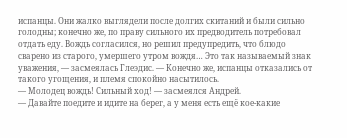испанцы. Они жалко выглядели после долгих скитаний и были сильно голодны; конечно же, по праву сильного их предводитель потребовал отдать еду. Вождь согласился, но решил предупредить, что блюдо сварено из старого, умершего утром вождя… Это так называемый знак уважения, — засмеялась Глеэдис. — Конечно же, испанцы отказались от такого угощения, и племя спокойно насытилось.
— Молодец вождь! Сильный ход! — засмеялся Андрей.
— Давайте поедите и идите на берег, а у меня есть ещё кое-какие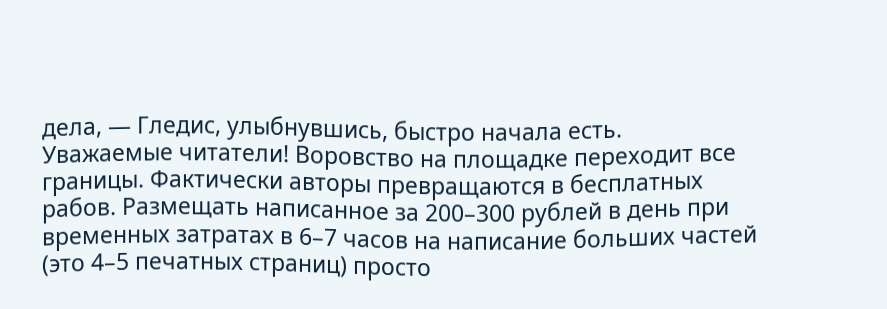дела, — Гледис, улыбнувшись, быстро начала есть.
Уважаемые читатели! Воровство на площадке переходит все границы. Фактически авторы превращаются в бесплатных рабов. Размещать написанное за 200–300 рублей в день при временных затратах в 6–7 часов на написание больших частей (это 4–5 печатных страниц) просто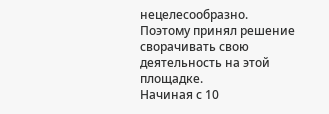нецелесообразно. Поэтому принял решение сворачивать свою деятельность на этой площадке.
Начиная с 10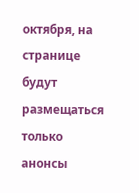октября, на странице будут размещаться только анонсы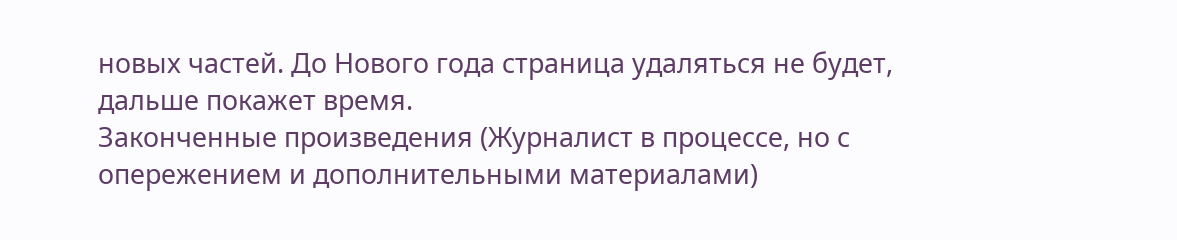новых частей. До Нового года страница удаляться не будет, дальше покажет время.
Законченные произведения (Журналист в процессе, но с опережением и дополнительными материалами)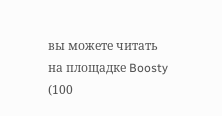вы можете читать на площадке Boosty (100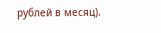рублей в месяц).